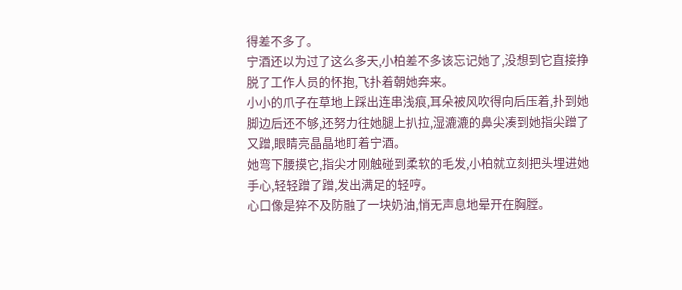得差不多了。
宁酒还以为过了这么多天,小柏差不多该忘记她了,没想到它直接挣脱了工作人员的怀抱,飞扑着朝她奔来。
小小的爪子在草地上踩出连串浅痕,耳朵被风吹得向后压着,扑到她脚边后还不够,还努力往她腿上扒拉,湿漉漉的鼻尖凑到她指尖蹭了又蹭,眼睛亮晶晶地盯着宁酒。
她弯下腰摸它,指尖才刚触碰到柔软的毛发,小柏就立刻把头埋进她手心,轻轻蹭了蹭,发出满足的轻哼。
心口像是猝不及防融了一块奶油,悄无声息地晕开在胸膛。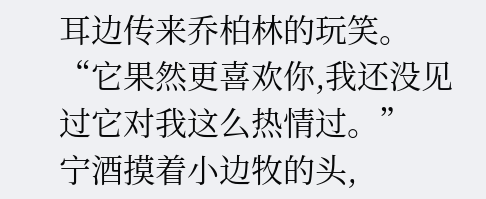耳边传来乔柏林的玩笑。
“它果然更喜欢你,我还没见过它对我这么热情过。”
宁酒摸着小边牧的头,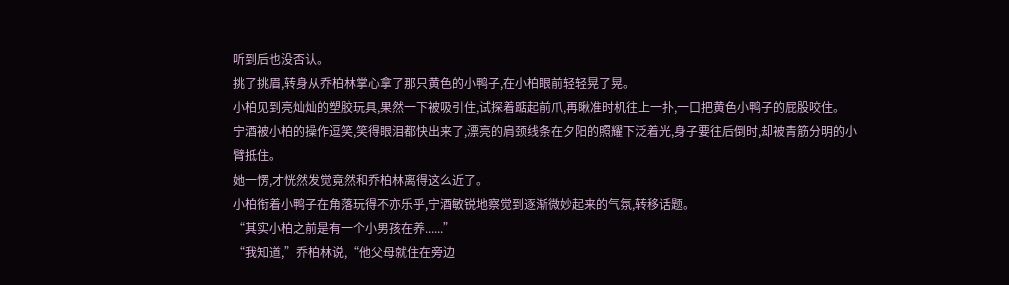听到后也没否认。
挑了挑眉,转身从乔柏林掌心拿了那只黄色的小鸭子,在小柏眼前轻轻晃了晃。
小柏见到亮灿灿的塑胶玩具,果然一下被吸引住,试探着踮起前爪,再瞅准时机往上一扑,一口把黄色小鸭子的屁股咬住。
宁酒被小柏的操作逗笑,笑得眼泪都快出来了,漂亮的肩颈线条在夕阳的照耀下泛着光,身子要往后倒时,却被青筋分明的小臂抵住。
她一愣,才恍然发觉竟然和乔柏林离得这么近了。
小柏衔着小鸭子在角落玩得不亦乐乎,宁酒敏锐地察觉到逐渐微妙起来的气氛,转移话题。
“其实小柏之前是有一个小男孩在养......”
“我知道,”乔柏林说,“他父母就住在旁边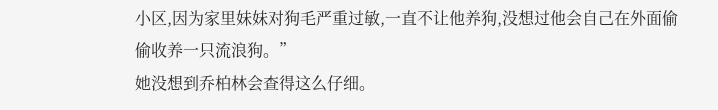小区,因为家里妹妹对狗毛严重过敏,一直不让他养狗,没想过他会自己在外面偷偷收养一只流浪狗。”
她没想到乔柏林会查得这么仔细。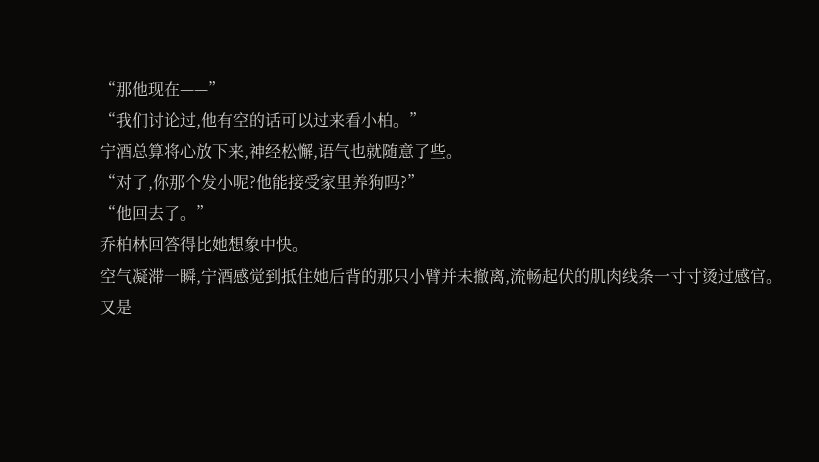“那他现在——”
“我们讨论过,他有空的话可以过来看小柏。”
宁酒总算将心放下来,神经松懈,语气也就随意了些。
“对了,你那个发小呢?他能接受家里养狗吗?”
“他回去了。”
乔柏林回答得比她想象中快。
空气凝滞一瞬,宁酒感觉到抵住她后背的那只小臂并未撤离,流畅起伏的肌肉线条一寸寸烫过感官。
又是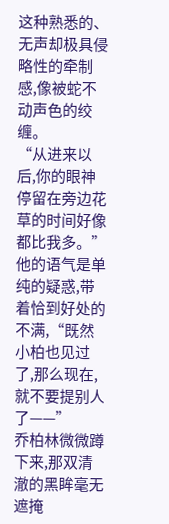这种熟悉的、无声却极具侵略性的牵制感,像被蛇不动声色的绞缠。
“从进来以后,你的眼神停留在旁边花草的时间好像都比我多。”他的语气是单纯的疑惑,带着恰到好处的不满,“既然小柏也见过了,那么现在,就不要提别人了——”
乔柏林微微蹲下来,那双清澈的黑眸毫无遮掩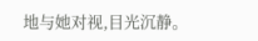地与她对视,目光沉静。